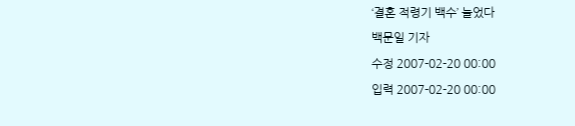‘결혼 적령기 백수’ 늘었다
백문일 기자
수정 2007-02-20 00:00
입력 2007-02-20 00:00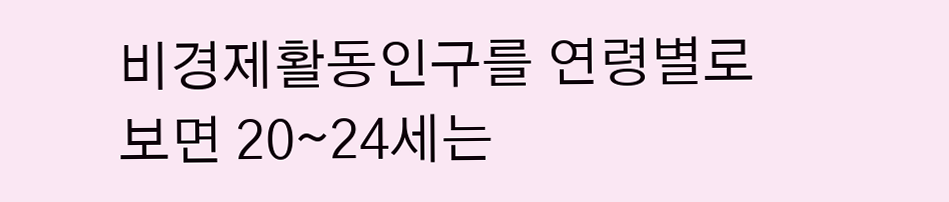비경제활동인구를 연령별로 보면 20∼24세는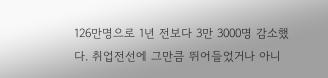126만명으로 1년 전보다 3만 3000명 감소했다. 취업전선에 그만큼 뛰어들었거나 아니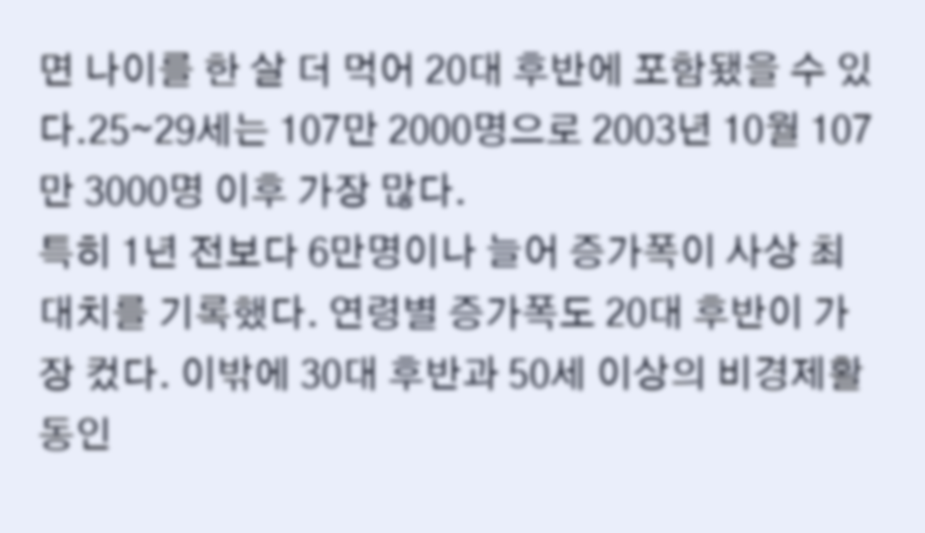면 나이를 한 살 더 먹어 20대 후반에 포함됐을 수 있다.25∼29세는 107만 2000명으로 2003년 10월 107만 3000명 이후 가장 많다.
특히 1년 전보다 6만명이나 늘어 증가폭이 사상 최대치를 기록했다. 연령별 증가폭도 20대 후반이 가장 컸다. 이밖에 30대 후반과 50세 이상의 비경제활동인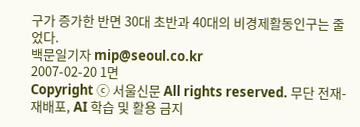구가 증가한 반면 30대 초반과 40대의 비경제활동인구는 줄었다.
백문일기자 mip@seoul.co.kr
2007-02-20 1면
Copyright ⓒ 서울신문 All rights reserved. 무단 전재-재배포, AI 학습 및 활용 금지